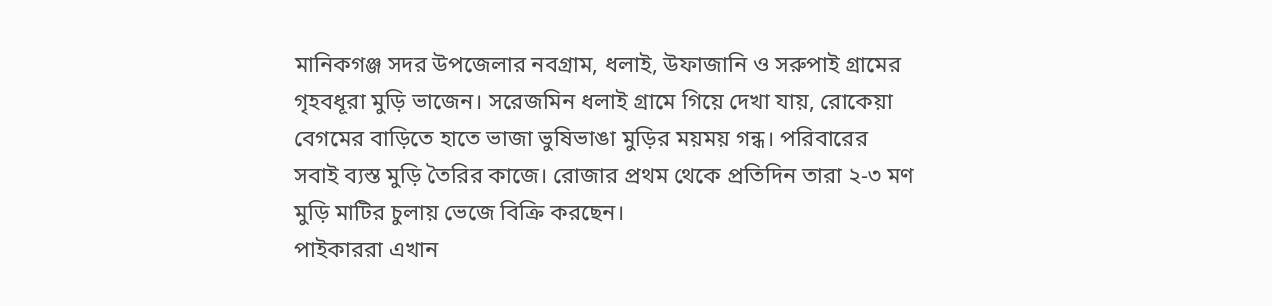মানিকগঞ্জ সদর উপজেলার নবগ্রাম, ধলাই, উফাজানি ও সরুপাই গ্রামের গৃহবধূরা মুড়ি ভাজেন। সরেজমিন ধলাই গ্রামে গিয়ে দেখা যায়, রোকেয়া বেগমের বাড়িতে হাতে ভাজা ভুষিভাঙা মুড়ির ময়ময় গন্ধ। পরিবারের সবাই ব্যস্ত মুড়ি তৈরির কাজে। রোজার প্রথম থেকে প্রতিদিন তারা ২-৩ মণ মুড়ি মাটির চুলায় ভেজে বিক্রি করছেন।
পাইকাররা এখান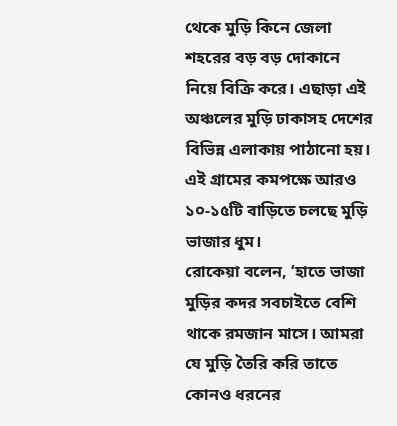থেকে মুড়ি কিনে জেলা শহরের বড় বড় দোকানে নিয়ে বিক্রি করে। এছাড়া এই অঞ্চলের মুড়ি ঢাকাসহ দেশের বিভিন্ন এলাকায় পাঠানো হয়। এই গ্রামের কমপক্ষে আরও ১০-১৫টি বাড়িতে চলছে মুড়ি ভাজার ধুম।
রোকেয়া বলেন, ‘হাতে ভাজা মুড়ির কদর সবচাইতে বেশি থাকে রমজান মাসে। আমরা যে মুড়ি তৈরি করি তাতে কোনও ধরনের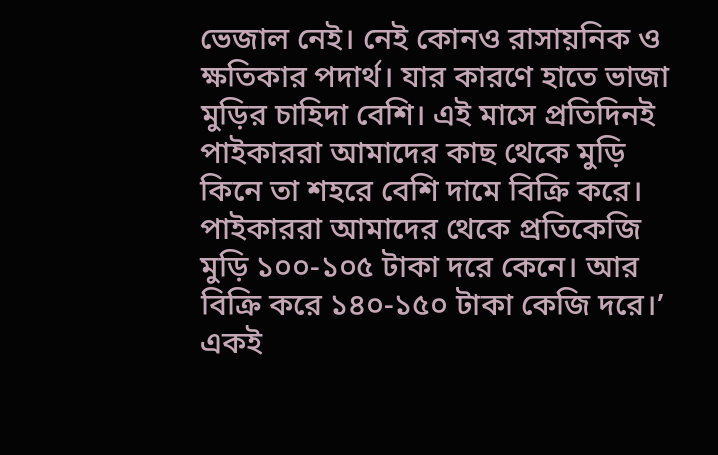ভেজাল নেই। নেই কোনও রাসায়নিক ও ক্ষতিকার পদার্থ। যার কারণে হাতে ভাজা মুড়ির চাহিদা বেশি। এই মাসে প্রতিদিনই পাইকাররা আমাদের কাছ থেকে মুড়ি কিনে তা শহরে বেশি দামে বিক্রি করে। পাইকাররা আমাদের থেকে প্রতিকেজি মুড়ি ১০০-১০৫ টাকা দরে কেনে। আর বিক্রি করে ১৪০-১৫০ টাকা কেজি দরে।’
একই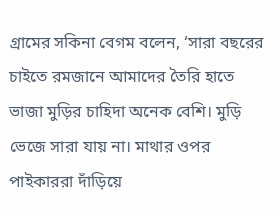গ্রামের সকিনা বেগম বলেন, ‘সারা বছরের চাইতে রমজানে আমাদের তৈরি হাতে ভাজা মুড়ির চাহিদা অনেক বেশি। মুড়ি ভেজে সারা যায় না। মাথার ওপর পাইকাররা দাঁড়িয়ে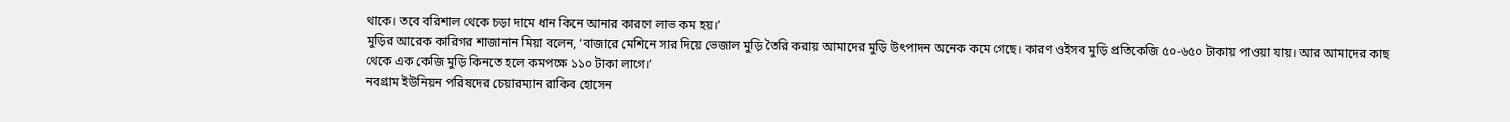থাকে। তবে বরিশাল থেকে চড়া দামে ধান কিনে আনার কারণে লাভ কম হয়।’
মুড়ির আরেক কারিগর শাজানান মিয়া বলেন, ‘বাজারে মেশিনে সার দিয়ে ভেজাল মুড়ি তৈরি করায় আমাদের মুড়ি উৎপাদন অনেক কমে গেছে। কারণ ওইসব মুড়ি প্রতিকেজি ৫০-৬৫০ টাকায় পাওয়া যায়। আর আমাদের কাছ থেকে এক কেজি মুড়ি কিনতে হলে কমপক্ষে ১১০ টাকা লাগে।’
নবগ্রাম ইউনিয়ন পরিষদের চেয়ারম্যান রাকিব হোসেন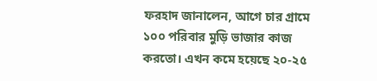ফরহাদ জানালেন, আগে চার গ্রামে ১০০ পরিবার মুড়ি ভাজার কাজ করতো। এখন কমে হয়েছে ২০-২৫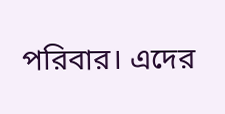পরিবার। এদের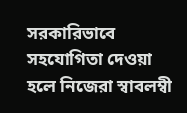সরকারিভাবে সহযোগিতা দেওয়া হলে নিজেরা স্বাবলম্বী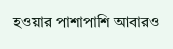হওয়ার পাশাপাশি আবারও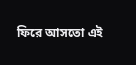ফিরে আসতো এই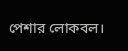পেশার লোকবল।